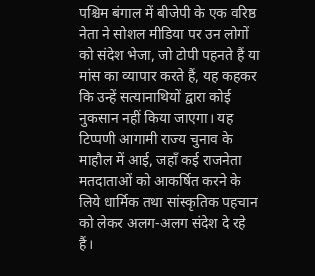पश्चिम बंगाल में बीजेपी के एक वरिष्ठ नेता ने सोशल मीडिया पर उन लोगों को संदेश भेजा, जो टोपी पहनते हैं या मांस का व्यापार करते हैं, यह कहकर कि उन्हें सत्यानाथियों द्वारा कोई नुकसान नहीं किया जाएगा। यह टिप्पणी आगामी राज्य चुनाव के माहौल में आई, जहाँ कई राजनेता मतदाताओं को आकर्षित करने के लिये धार्मिक तथा सांस्कृतिक पहचान को लेकर अलग‑अलग संदेश दे रहे हैं।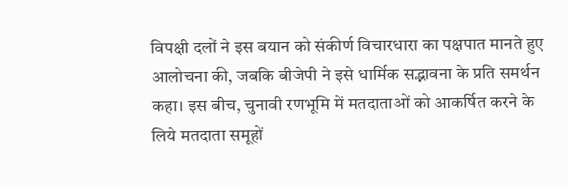विपक्षी दलों ने इस बयान को संकीर्ण विचारधारा का पक्षपात मानते हुए आलोचना की, जबकि बीजेपी ने इसे धार्मिक सद्भावना के प्रति समर्थन कहा। इस बीच, चुनावी रणभूमि में मतदाताओं को आकर्षित करने के लिये मतदाता समूहों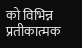को विभिन्न प्रतीकात्मक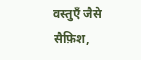वस्तुएँ जैसे सैफ़िश,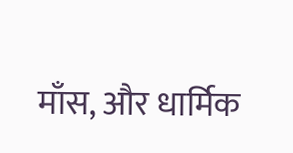माँस, और धार्मिक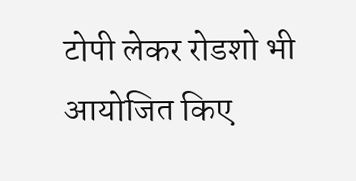टोपी लेकर रोडशो भी आयोजित किए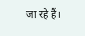जा रहे हैं।